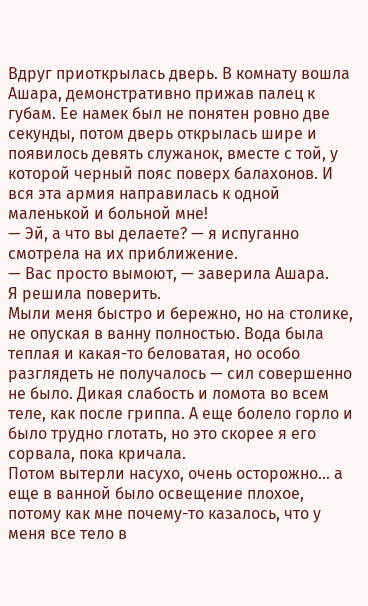Вдруг приоткрылась дверь. В комнату вошла Ашара, демонстративно прижав палец к губам. Ее намек был не понятен ровно две секунды, потом дверь открылась шире и появилось девять служанок, вместе с той, у которой черный пояс поверх балахонов. И вся эта армия направилась к одной маленькой и больной мне!
— Эй, а что вы делаете? — я испуганно смотрела на их приближение.
— Вас просто вымоют, — заверила Ашара.
Я решила поверить.
Мыли меня быстро и бережно, но на столике, не опуская в ванну полностью. Вода была теплая и какая-то беловатая, но особо разглядеть не получалось — сил совершенно не было. Дикая слабость и ломота во всем теле, как после гриппа. А еще болело горло и было трудно глотать, но это скорее я его сорвала, пока кричала.
Потом вытерли насухо, очень осторожно… а еще в ванной было освещение плохое, потому как мне почему-то казалось, что у меня все тело в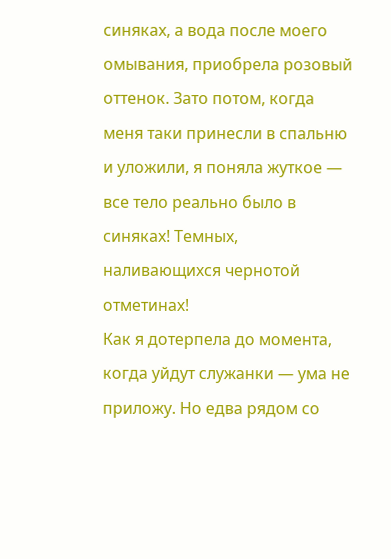синяках, а вода после моего омывания, приобрела розовый оттенок. Зато потом, когда меня таки принесли в спальню и уложили, я поняла жуткое — все тело реально было в синяках! Темных, наливающихся чернотой отметинах!
Как я дотерпела до момента, когда уйдут служанки — ума не приложу. Но едва рядом со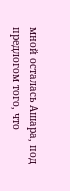мной осталась Ашара, под предлогом того, что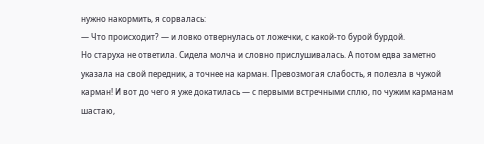нужно накормить, я сорвалась:
— Что происходит? — и ловко отвернулась от ложечки, с какой-то бурой бурдой.
Но старуха не ответила. Сидела молча и словно прислушивалась. А потом едва заметно указала на свой передник, а точнее на карман. Превозмогая слабость, я полезла в чужой карман! И вот до чего я уже докатилась — с первыми встречными сплю, по чужим карманам шастаю,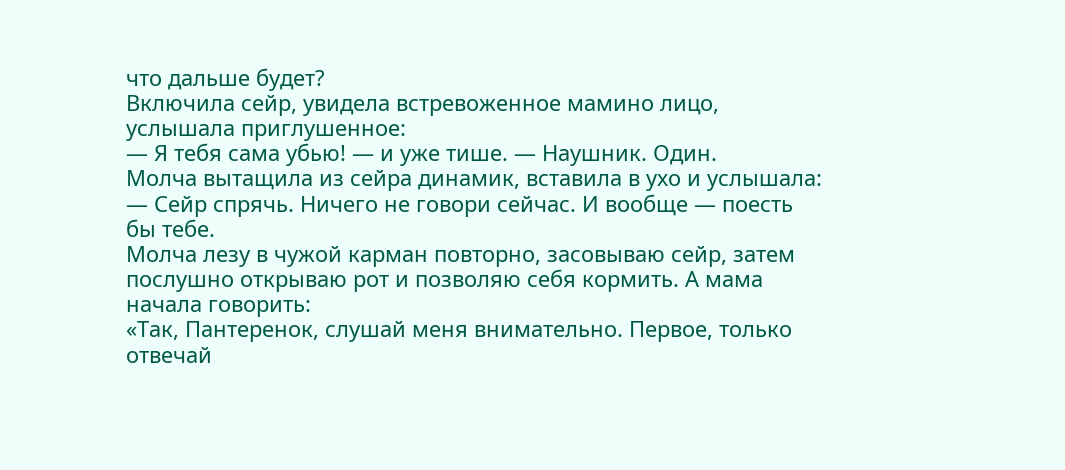что дальше будет?
Включила сейр, увидела встревоженное мамино лицо, услышала приглушенное:
— Я тебя сама убью! — и уже тише. — Наушник. Один.
Молча вытащила из сейра динамик, вставила в ухо и услышала:
— Сейр спрячь. Ничего не говори сейчас. И вообще — поесть бы тебе.
Молча лезу в чужой карман повторно, засовываю сейр, затем послушно открываю рот и позволяю себя кормить. А мама начала говорить:
«Так, Пантеренок, слушай меня внимательно. Первое, только отвечай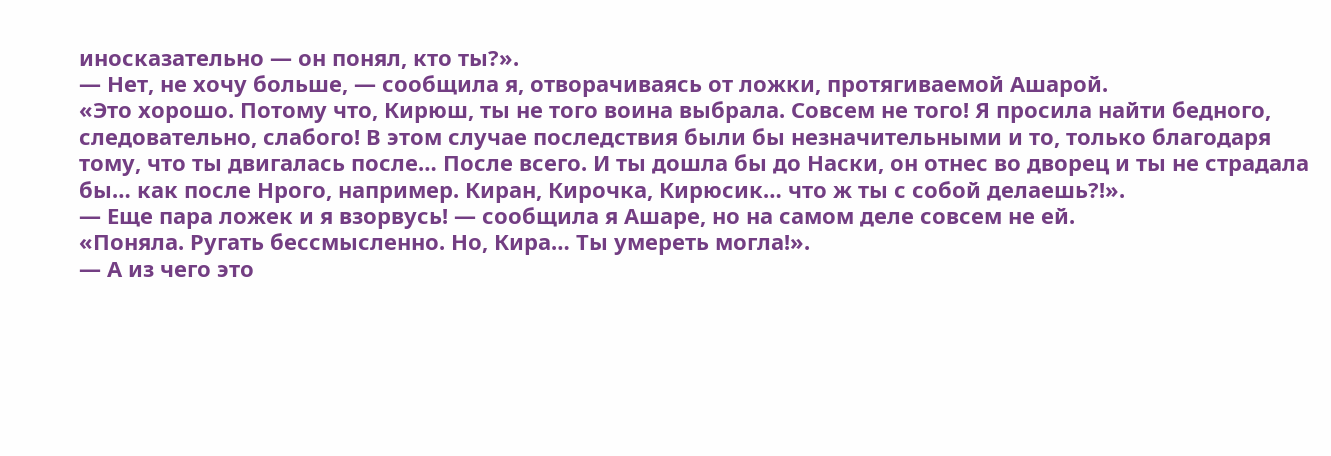иносказательно — он понял, кто ты?».
— Нет, не хочу больше, — сообщила я, отворачиваясь от ложки, протягиваемой Ашарой.
«Это хорошо. Потому что, Кирюш, ты не того воина выбрала. Совсем не того! Я просила найти бедного, следовательно, слабого! В этом случае последствия были бы незначительными и то, только благодаря тому, что ты двигалась после… После всего. И ты дошла бы до Наски, он отнес во дворец и ты не страдала бы… как после Нрого, например. Киран, Кирочка, Кирюсик… что ж ты с собой делаешь?!».
— Еще пара ложек и я взорвусь! — сообщила я Ашаре, но на самом деле совсем не ей.
«Поняла. Ругать бессмысленно. Но, Кира… Ты умереть могла!».
— А из чего это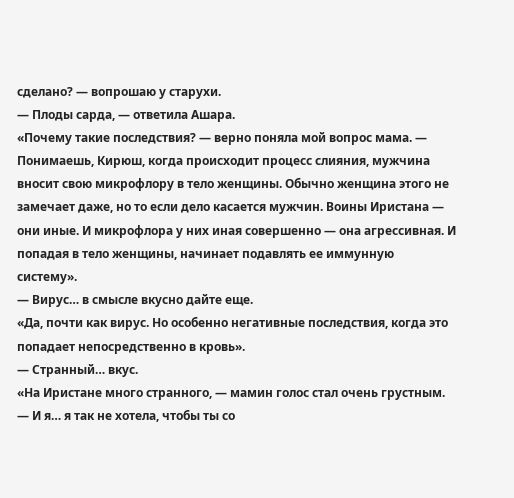сделано? — вопрошаю у старухи.
— Плоды сарда, — ответила Ашара.
«Почему такие последствия? — верно поняла мой вопрос мама. — Понимаешь, Кирюш, когда происходит процесс слияния, мужчина вносит свою микрофлору в тело женщины. Обычно женщина этого не замечает даже, но то если дело касается мужчин. Воины Иристана — они иные. И микрофлора у них иная совершенно — она агрессивная. И попадая в тело женщины, начинает подавлять ее иммунную систему».
— Вирус… в смысле вкусно дайте еще.
«Да, почти как вирус. Но особенно негативные последствия, когда это попадает непосредственно в кровь».
— Странный… вкус.
«На Иристане много странного, — мамин голос стал очень грустным. — И я… я так не хотела, чтобы ты со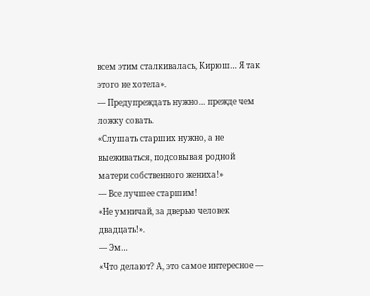всем этим сталкивалась, Кирюш… Я так этого не хотела».
— Предупреждать нужно… прежде чем ложку совать.
«Слушать старших нужно, а не выеживаться, подсовывая родной матери собственного жениха!»
— Все лучшее старшим!
«Не умничай, за дверью человек двадцать!».
— Эм…
«Что делают? А, это самое интересное —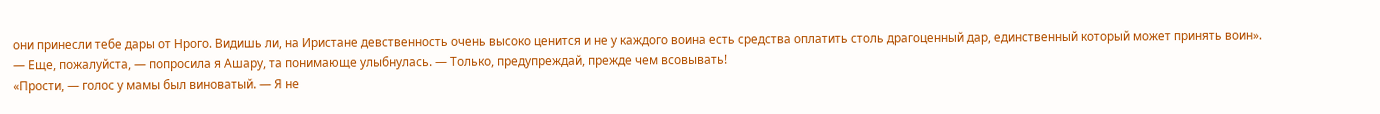они принесли тебе дары от Нрого. Видишь ли, на Иристане девственность очень высоко ценится и не у каждого воина есть средства оплатить столь драгоценный дар, единственный который может принять воин».
— Еще, пожалуйста, — попросила я Ашару, та понимающе улыбнулась. — Только, предупреждай, прежде чем всовывать!
«Прости, — голос у мамы был виноватый. — Я не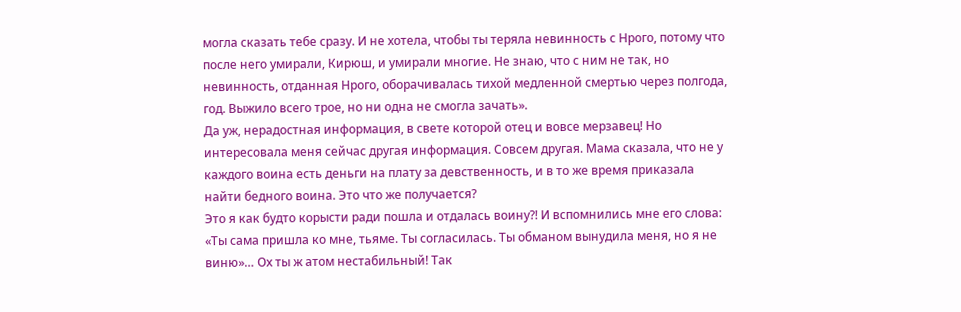могла сказать тебе сразу. И не хотела, чтобы ты теряла невинность с Нрого, потому что после него умирали, Кирюш, и умирали многие. Не знаю, что с ним не так, но невинность, отданная Нрого, оборачивалась тихой медленной смертью через полгода, год. Выжило всего трое, но ни одна не смогла зачать».
Да уж, нерадостная информация, в свете которой отец и вовсе мерзавец! Но интересовала меня сейчас другая информация. Совсем другая. Мама сказала, что не у каждого воина есть деньги на плату за девственность, и в то же время приказала найти бедного воина. Это что же получается?
Это я как будто корысти ради пошла и отдалась воину?! И вспомнились мне его слова: «Ты сама пришла ко мне, тьяме. Ты согласилась. Ты обманом вынудила меня, но я не виню»… Ох ты ж атом нестабильный! Так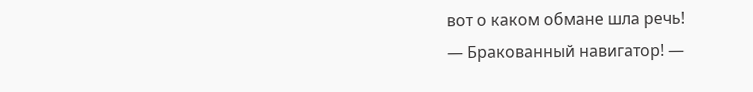вот о каком обмане шла речь!
— Бракованный навигатор! —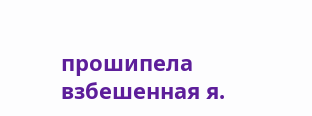прошипела взбешенная я.